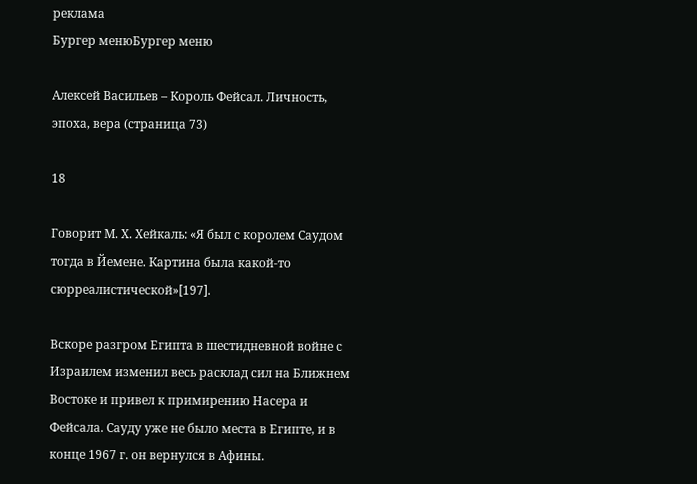реклама
Бургер менюБургер меню

Алексей Васильев – Король Фейсал. Личность, эпоха, вера (страница 73)

18

Говорит М. Х. Хейкаль: «Я был с королем Саудом тогда в Йемене. Картина была какой-то сюрреалистической»[197].

Вскоре разгром Египта в шестидневной войне с Израилем изменил весь расклад сил на Ближнем Востоке и привел к примирению Насера и Фейсала. Сауду уже не было места в Египте, и в конце 1967 г. он вернулся в Афины.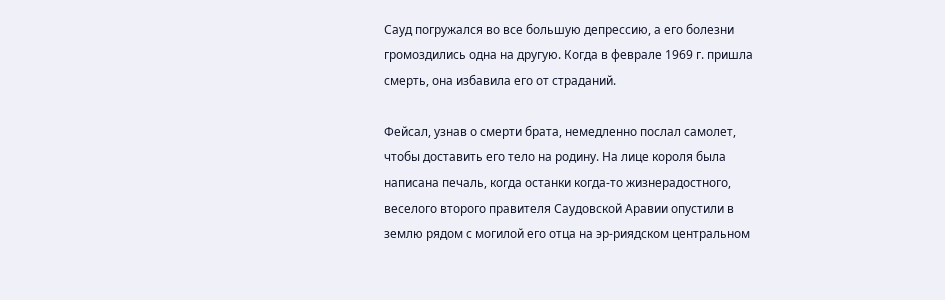Сауд погружался во все большую депрессию, а его болезни громоздились одна на другую. Когда в феврале 1969 г. пришла смерть, она избавила его от страданий.

Фейсал, узнав о смерти брата, немедленно послал самолет, чтобы доставить его тело на родину. На лице короля была написана печаль, когда останки когда-то жизнерадостного, веселого второго правителя Саудовской Аравии опустили в землю рядом с могилой его отца на эр-риядском центральном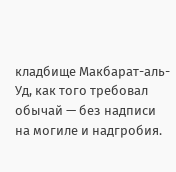кладбище Макбарат-аль-Уд, как того требовал обычай — без надписи на могиле и надгробия.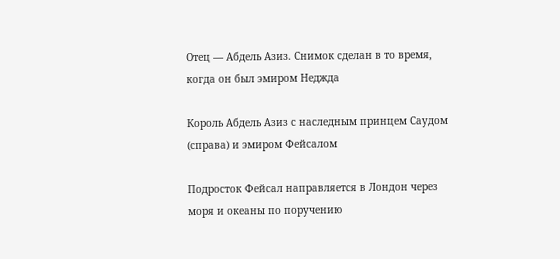Отец — Абдель Азиз. Снимок сделан в то время, когда он был эмиром Неджда

Король Абдель Азиз с наследным принцем Саудом (справа) и эмиром Фейсалом

Подросток Фейсал направляется в Лондон через моря и океаны по поручению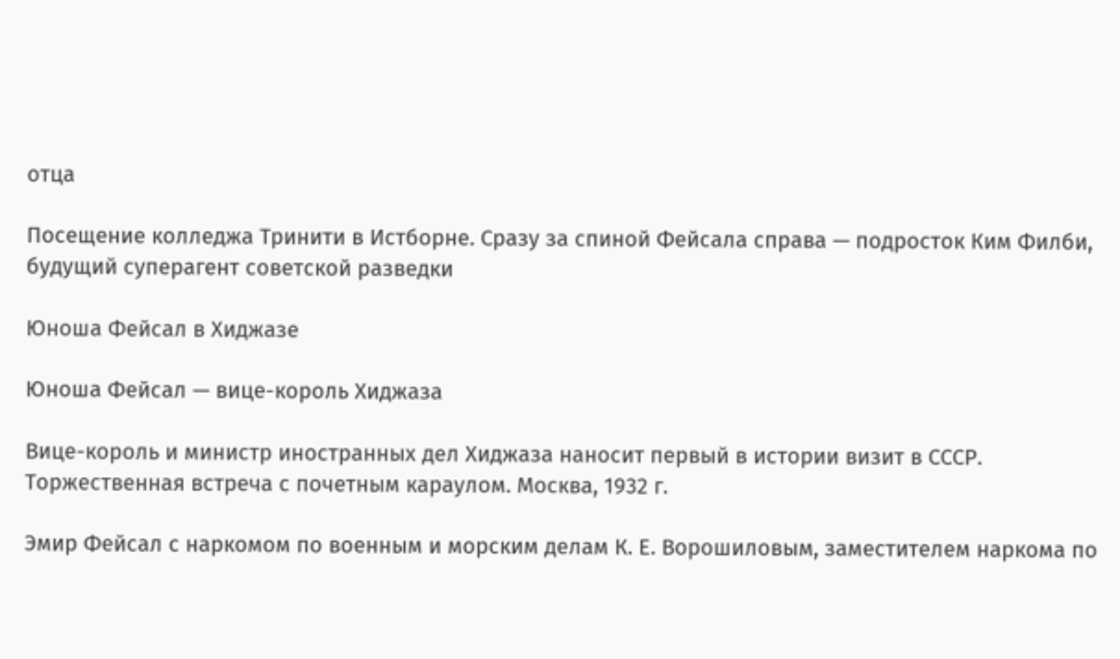отца

Посещение колледжа Тринити в Истборне. Сразу за спиной Фейсала справа — подросток Ким Филби, будущий суперагент советской разведки

Юноша Фейсал в Хиджазе

Юноша Фейсал — вице-король Хиджаза

Вице-король и министр иностранных дел Хиджаза наносит первый в истории визит в СССР. Торжественная встреча с почетным караулом. Москва, 1932 г.

Эмир Фейсал с наркомом по военным и морским делам К. Е. Ворошиловым, заместителем наркома по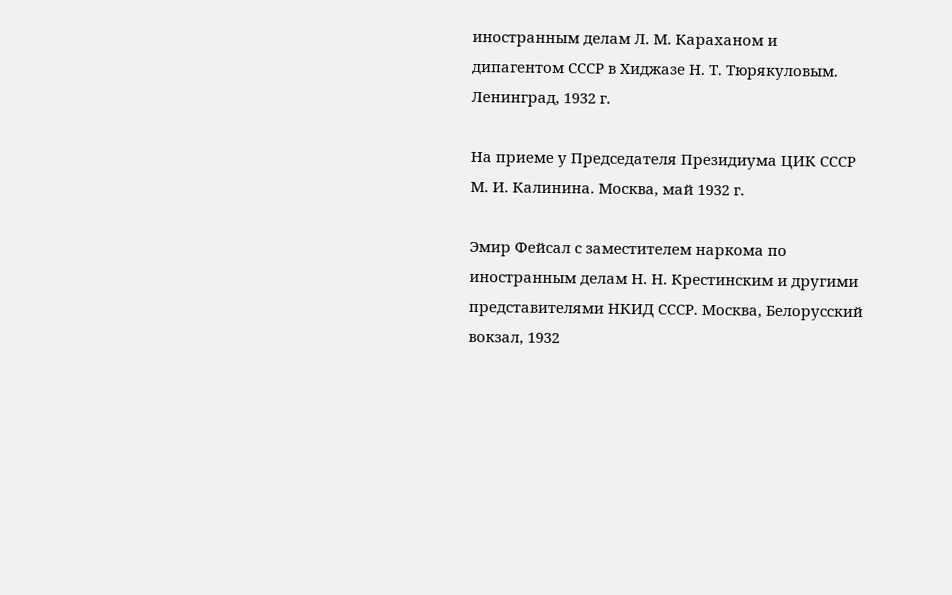иностранным делам Л. М. Караханом и дипагентом СССР в Хиджазе Н. Т. Тюрякуловым. Ленинград, 1932 г.

На приеме у Председателя Президиума ЦИК СССР М. И. Калинина. Москва, май 1932 г.

Эмир Фейсал с заместителем наркома по иностранным делам Н. Н. Крестинским и другими представителями НКИД СССР. Москва, Белорусский вокзал, 1932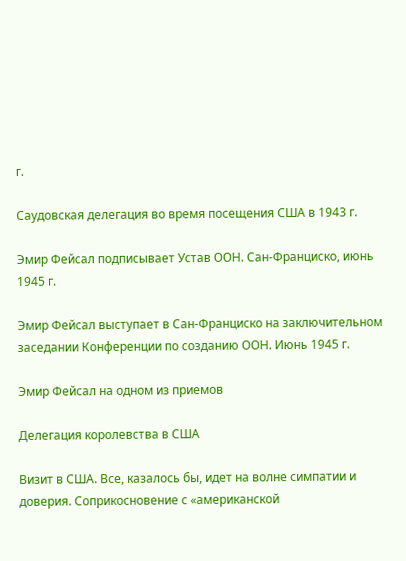г.

Саудовская делегация во время посещения США в 1943 г.

Эмир Фейсал подписывает Устав ООН. Сан-Франциско, июнь 1945 г.

Эмир Фейсал выступает в Сан-Франциско на заключительном заседании Конференции по созданию ООН. Июнь 1945 г.

Эмир Фейсал на одном из приемов

Делегация королевства в США

Визит в США. Все, казалось бы, идет на волне симпатии и доверия. Соприкосновение с «американской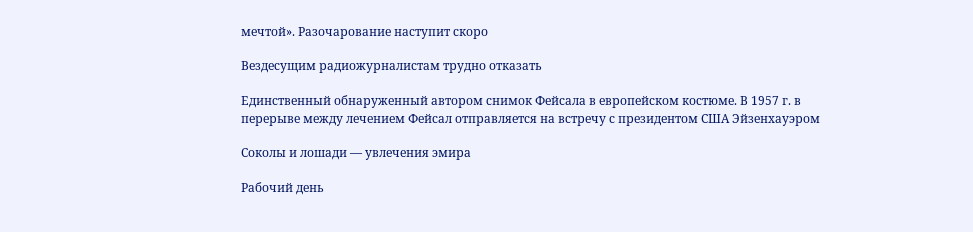мечтой». Разочарование наступит скоро

Вездесущим радиожурналистам трудно отказать

Единственный обнаруженный автором снимок Фейсала в европейском костюме. В 1957 г. в перерыве между лечением Фейсал отправляется на встречу с президентом США Эйзенхауэром

Соколы и лошади — увлечения эмира

Рабочий день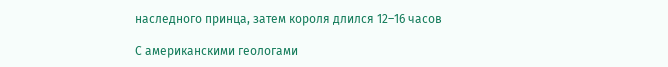наследного принца, затем короля длился 12–16 часов

С американскими геологами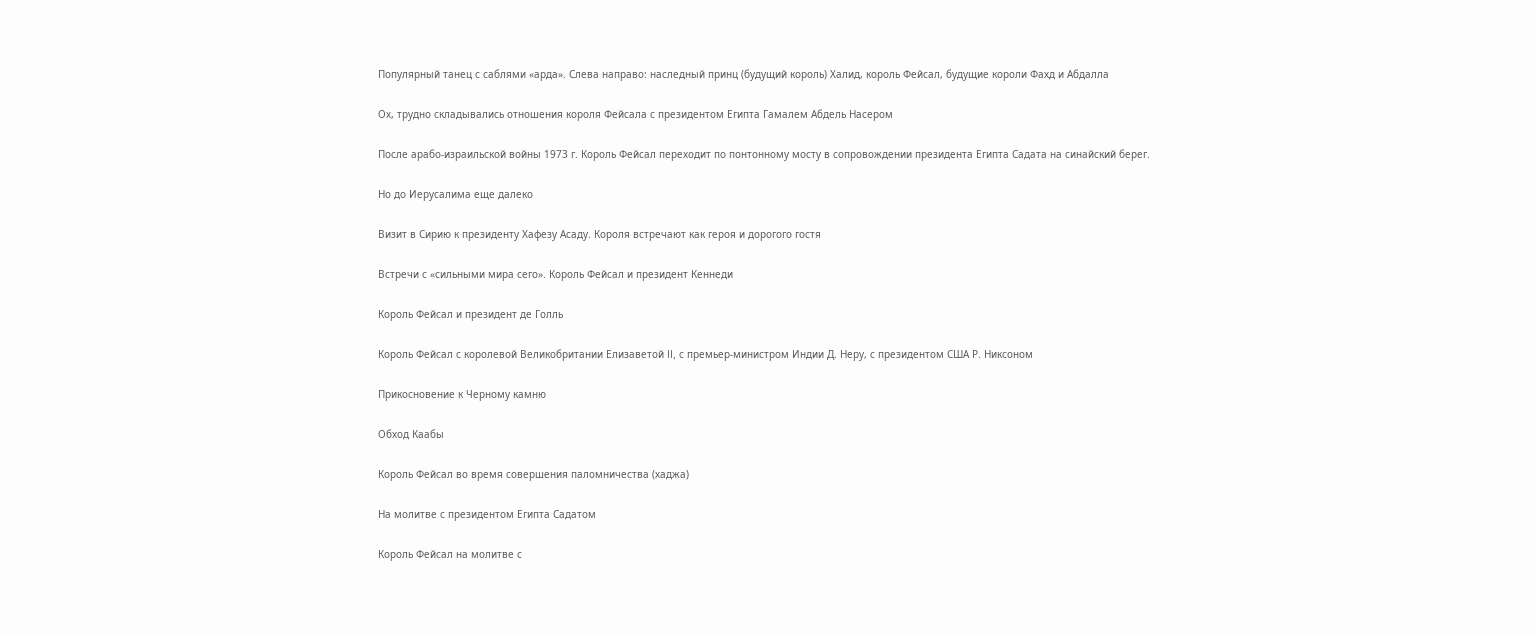Популярный танец с саблями «арда». Слева направо: наследный принц (будущий король) Халид, король Фейсал, будущие короли Фахд и Абдалла

Ох, трудно складывались отношения короля Фейсала с президентом Египта Гамалем Абдель Насером

После арабо-израильской войны 1973 г. Король Фейсал переходит по понтонному мосту в сопровождении президента Египта Садата на синайский берег.

Но до Иерусалима еще далеко

Визит в Сирию к президенту Хафезу Асаду. Короля встречают как героя и дорогого гостя

Встречи с «сильными мира сего». Король Фейсал и президент Кеннеди

Король Фейсал и президент де Голль

Король Фейсал с королевой Великобритании Елизаветой II, с премьер-министром Индии Д. Неру, с президентом США Р. Никсоном

Прикосновение к Черному камню

Обход Каабы

Король Фейсал во время совершения паломничества (хаджа)

На молитве с президентом Египта Садатом

Король Фейсал на молитве с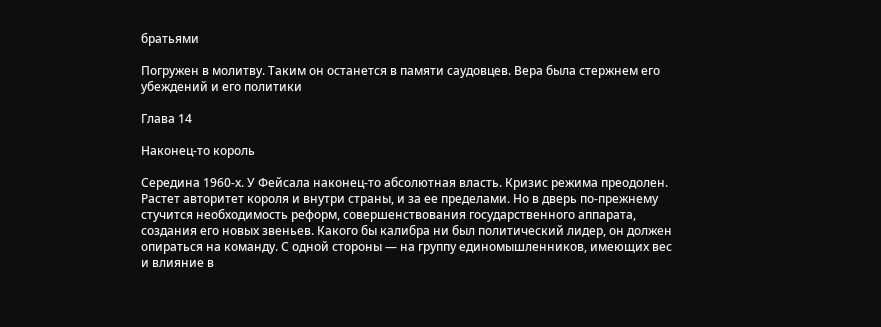братьями

Погружен в молитву. Таким он останется в памяти саудовцев. Вера была стержнем его убеждений и его политики

Глава 14

Наконец-то король

Середина 1960-х. У Фейсала наконец-то абсолютная власть. Кризис режима преодолен. Растет авторитет короля и внутри страны, и за ее пределами. Но в дверь по-прежнему стучится необходимость реформ, совершенствования государственного аппарата, создания его новых звеньев. Какого бы калибра ни был политический лидер, он должен опираться на команду. С одной стороны — на группу единомышленников, имеющих вес и влияние в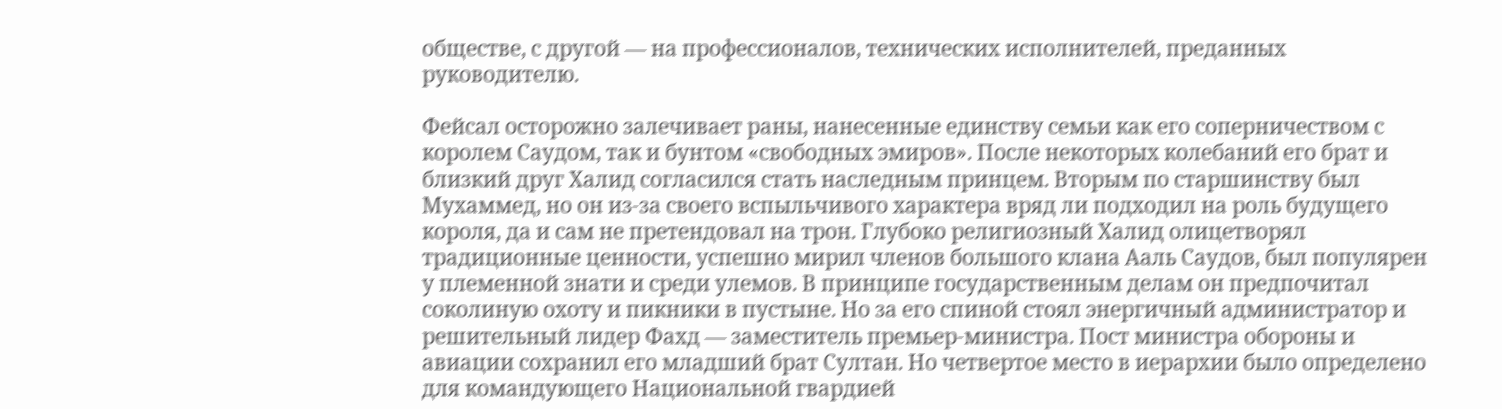обществе, с другой — на профессионалов, технических исполнителей, преданных руководителю.

Фейсал осторожно залечивает раны, нанесенные единству семьи как его соперничеством с королем Саудом, так и бунтом «свободных эмиров». После некоторых колебаний его брат и близкий друг Халид согласился стать наследным принцем. Вторым по старшинству был Мухаммед, но он из-за своего вспыльчивого характера вряд ли подходил на роль будущего короля, да и сам не претендовал на трон. Глубоко религиозный Халид олицетворял традиционные ценности, успешно мирил членов большого клана Ааль Саудов, был популярен у племенной знати и среди улемов. В принципе государственным делам он предпочитал соколиную охоту и пикники в пустыне. Но за его спиной стоял энергичный администратор и решительный лидер Фахд — заместитель премьер-министра. Пост министра обороны и авиации сохранил его младший брат Султан. Но четвертое место в иерархии было определено для командующего Национальной гвардией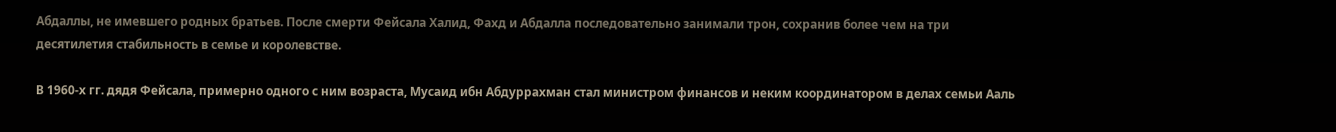Абдаллы, не имевшего родных братьев. После смерти Фейсала Халид, Фахд и Абдалла последовательно занимали трон, сохранив более чем на три десятилетия стабильность в семье и королевстве.

В 1960-х гг. дядя Фейсала, примерно одного с ним возраста, Мусаид ибн Абдуррахман стал министром финансов и неким координатором в делах семьи Ааль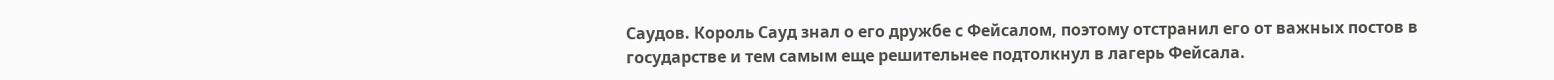Саудов. Король Сауд знал о его дружбе с Фейсалом, поэтому отстранил его от важных постов в государстве и тем самым еще решительнее подтолкнул в лагерь Фейсала.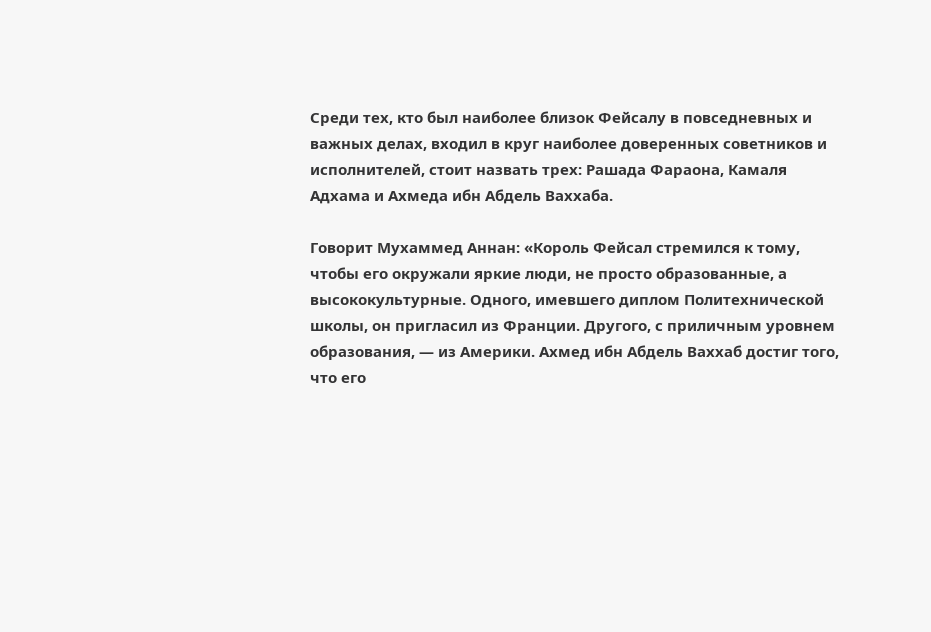Среди тех, кто был наиболее близок Фейсалу в повседневных и важных делах, входил в круг наиболее доверенных советников и исполнителей, стоит назвать трех: Рашада Фараона, Камаля Адхама и Ахмеда ибн Абдель Ваххаба.

Говорит Мухаммед Аннан: «Король Фейсал стремился к тому, чтобы его окружали яркие люди, не просто образованные, а высококультурные. Одного, имевшего диплом Политехнической школы, он пригласил из Франции. Другого, с приличным уровнем образования, — из Америки. Ахмед ибн Абдель Ваххаб достиг того, что его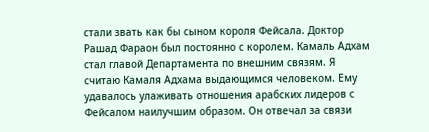стали звать как бы сыном короля Фейсала. Доктор Рашад Фараон был постоянно с королем. Камаль Адхам стал главой Департамента по внешним связям. Я считаю Камаля Адхама выдающимся человеком. Ему удавалось улаживать отношения арабских лидеров с Фейсалом наилучшим образом. Он отвечал за связи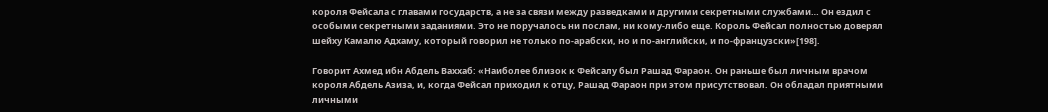короля Фейсала с главами государств, а не за связи между разведками и другими секретными службами… Он ездил с особыми секретными заданиями. Это не поручалось ни послам, ни кому-либо еще. Король Фейсал полностью доверял шейху Камалю Адхаму, который говорил не только по-арабски, но и по-английски, и по-французски»[198].

Говорит Ахмед ибн Абдель Ваххаб: «Наиболее близок к Фейсалу был Рашад Фараон. Он раньше был личным врачом короля Абдель Азиза, и, когда Фейсал приходил к отцу, Рашад Фараон при этом присутствовал. Он обладал приятными личными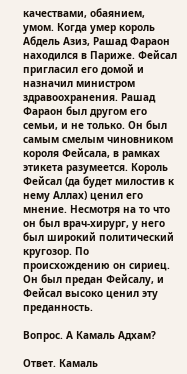качествами, обаянием, умом. Когда умер король Абдель Азиз, Рашад Фараон находился в Париже. Фейсал пригласил его домой и назначил министром здравоохранения. Рашад Фараон был другом его семьи, и не только. Он был самым смелым чиновником короля Фейсала, в рамках этикета разумеется. Король Фейсал (да будет милостив к нему Аллах) ценил его мнение. Несмотря на то что он был врач-хирург, у него был широкий политический кругозор. По происхождению он сириец. Он был предан Фейсалу, и Фейсал высоко ценил эту преданность.

Вопрос. А Камаль Адхам?

Ответ. Камаль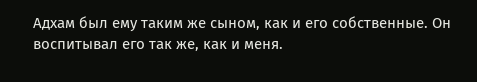Адхам был ему таким же сыном, как и его собственные. Он воспитывал его так же, как и меня.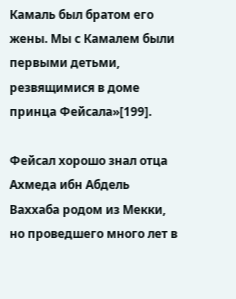Камаль был братом его жены. Мы с Камалем были первыми детьми, резвящимися в доме принца Фейсала»[199].

Фейсал хорошо знал отца Ахмеда ибн Абдель Ваххаба родом из Мекки, но проведшего много лет в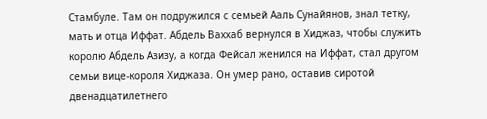Стамбуле. Там он подружился с семьей Ааль Сунайянов, знал тетку, мать и отца Иффат. Абдель Ваххаб вернулся в Хиджаз, чтобы служить королю Абдель Азизу, а когда Фейсал женился на Иффат, стал другом семьи вице-короля Хиджаза. Он умер рано, оставив сиротой двенадцатилетнего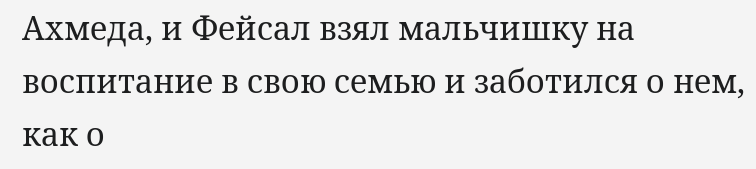Ахмеда, и Фейсал взял мальчишку на воспитание в свою семью и заботился о нем, как о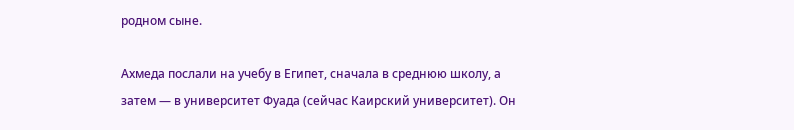родном сыне.

Ахмеда послали на учебу в Египет, сначала в среднюю школу, а затем — в университет Фуада (сейчас Каирский университет). Он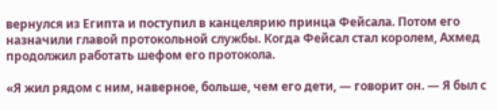вернулся из Египта и поступил в канцелярию принца Фейсала. Потом его назначили главой протокольной службы. Когда Фейсал стал королем, Ахмед продолжил работать шефом его протокола.

«Я жил рядом с ним, наверное, больше, чем его дети, — говорит он. — Я был с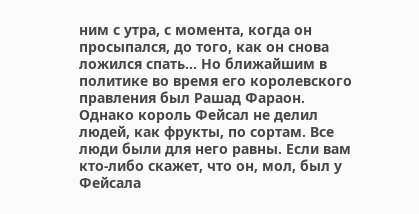ним с утра, с момента, когда он просыпался, до того, как он снова ложился спать… Но ближайшим в политике во время его королевского правления был Рашад Фараон. Однако король Фейсал не делил людей, как фрукты, по сортам. Все люди были для него равны. Если вам кто-либо скажет, что он, мол, был у Фейсала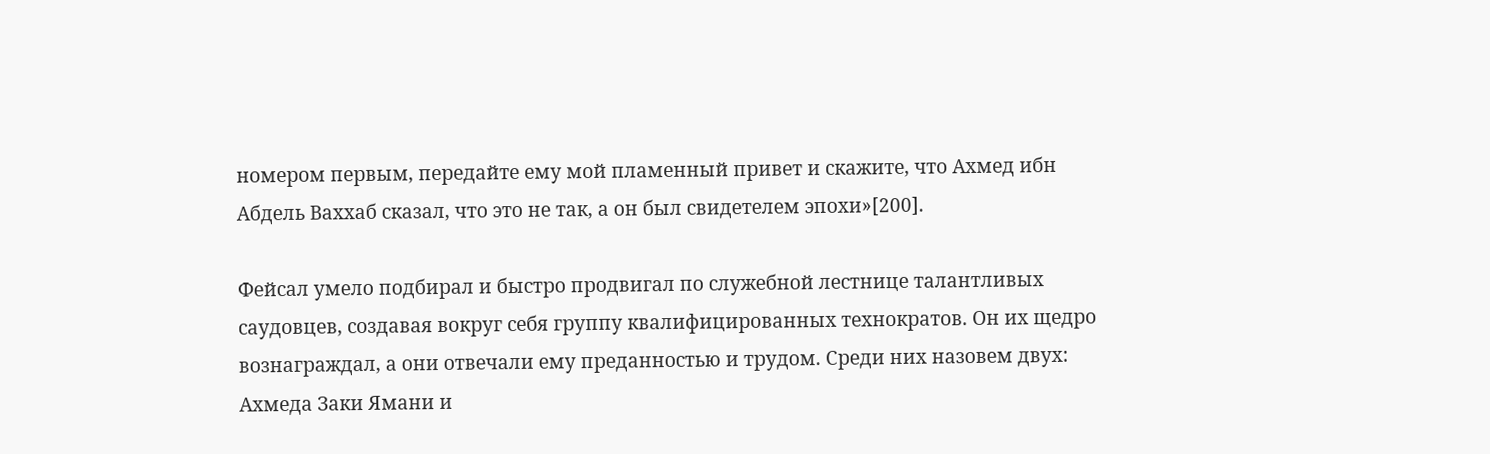номером первым, передайте ему мой пламенный привет и скажите, что Ахмед ибн Абдель Ваххаб сказал, что это не так, а он был свидетелем эпохи»[200].

Фейсал умело подбирал и быстро продвигал по служебной лестнице талантливых саудовцев, создавая вокруг себя группу квалифицированных технократов. Он их щедро вознаграждал, а они отвечали ему преданностью и трудом. Среди них назовем двух: Ахмеда Заки Ямани и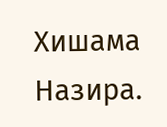Хишама Назира.